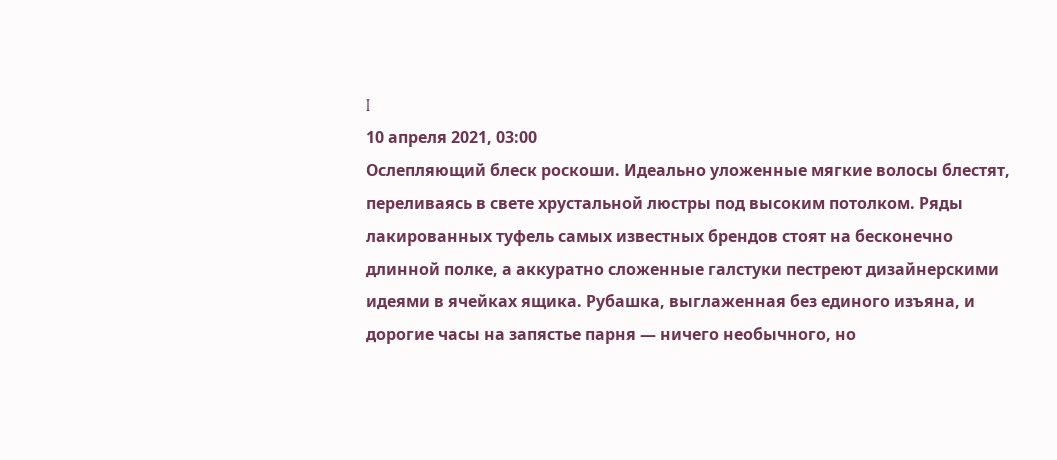I
10 апреля 2021, 03:00
Ослепляющий блеск роскоши. Идеально уложенные мягкие волосы блестят, переливаясь в свете хрустальной люстры под высоким потолком. Ряды лакированных туфель самых известных брендов стоят на бесконечно длинной полке, а аккуратно сложенные галстуки пестреют дизайнерскими идеями в ячейках ящика. Рубашка, выглаженная без единого изъяна, и дорогие часы на запястье парня — ничего необычного, но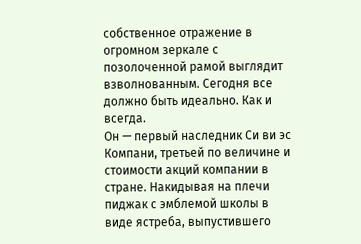собственное отражение в огромном зеркале с позолоченной рамой выглядит взволнованным. Сегодня все должно быть идеально. Как и всегда.
Он — первый наследник Си ви эс Компани, третьей по величине и стоимости акций компании в стране. Накидывая на плечи пиджак с эмблемой школы в виде ястреба, выпустившего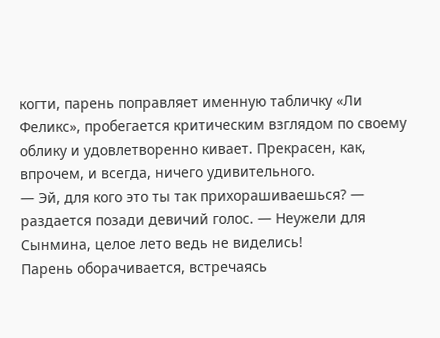когти, парень поправляет именную табличку «Ли Феликс», пробегается критическим взглядом по своему облику и удовлетворенно кивает. Прекрасен, как, впрочем, и всегда, ничего удивительного.
— Эй, для кого это ты так прихорашиваешься? — раздается позади девичий голос. — Неужели для Сынмина, целое лето ведь не виделись!
Парень оборачивается, встречаясь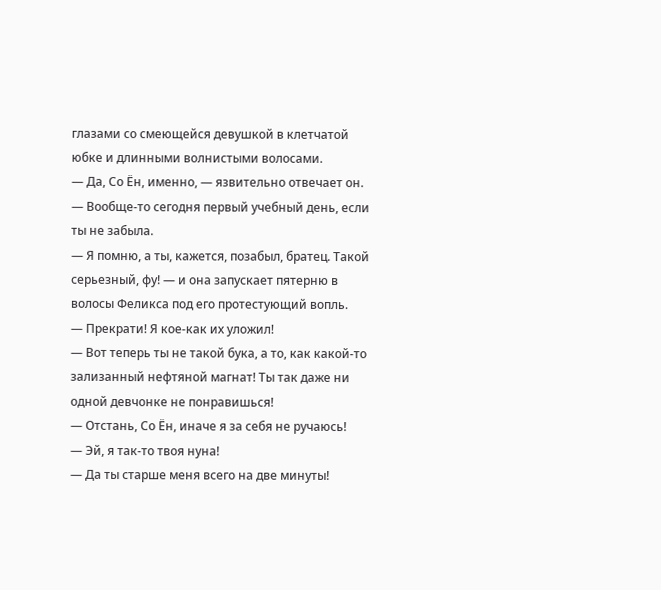глазами со смеющейся девушкой в клетчатой юбке и длинными волнистыми волосами.
— Да, Со Ён, именно, — язвительно отвечает он. — Вообще-то сегодня первый учебный день, если ты не забыла.
— Я помню, а ты, кажется, позабыл, братец. Такой серьезный, фу! — и она запускает пятерню в волосы Феликса под его протестующий вопль.
— Прекрати! Я кое-как их уложил!
— Вот теперь ты не такой бука, а то, как какой-то зализанный нефтяной магнат! Ты так даже ни одной девчонке не понравишься!
— Отстань, Со Ён, иначе я за себя не ручаюсь!
— Эй, я так-то твоя нуна!
— Да ты старше меня всего на две минуты!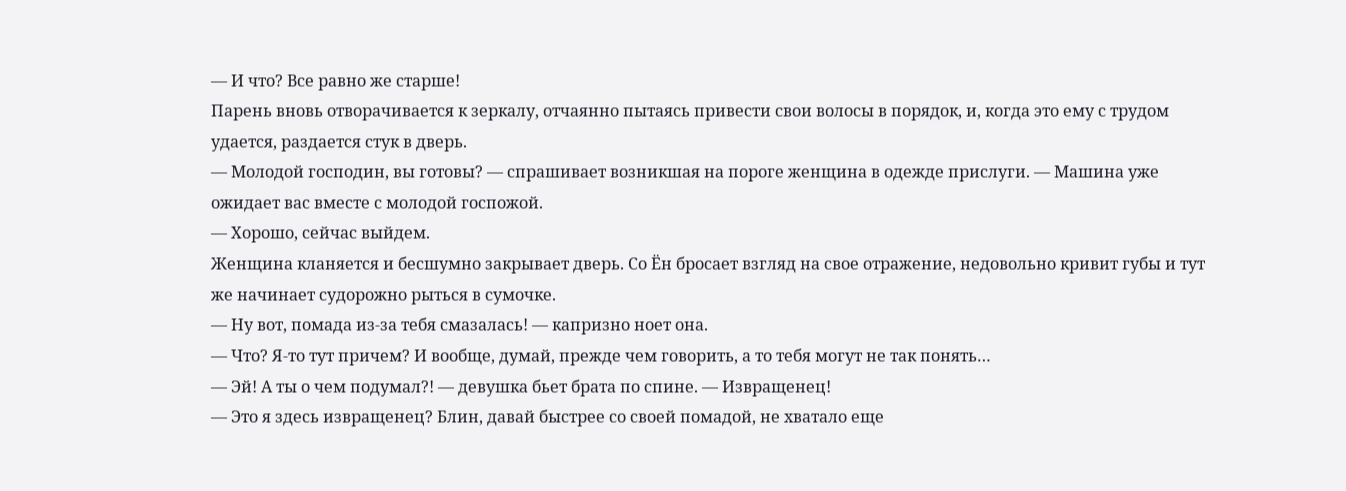— И что? Все равно же старше!
Парень вновь отворачивается к зеркалу, отчаянно пытаясь привести свои волосы в порядок, и, когда это ему с трудом удается, раздается стук в дверь.
— Молодой господин, вы готовы? — спрашивает возникшая на пороге женщина в одежде прислуги. — Машина уже ожидает вас вместе с молодой госпожой.
— Хорошо, сейчас выйдем.
Женщина кланяется и бесшумно закрывает дверь. Со Ён бросает взгляд на свое отражение, недовольно кривит губы и тут же начинает судорожно рыться в сумочке.
— Ну вот, помада из-за тебя смазалась! — капризно ноет она.
— Что? Я-то тут причем? И вообще, думай, прежде чем говорить, а то тебя могут не так понять…
— Эй! А ты о чем подумал?! — девушка бьет брата по спине. — Извращенец!
— Это я здесь извращенец? Блин, давай быстрее со своей помадой, не хватало еще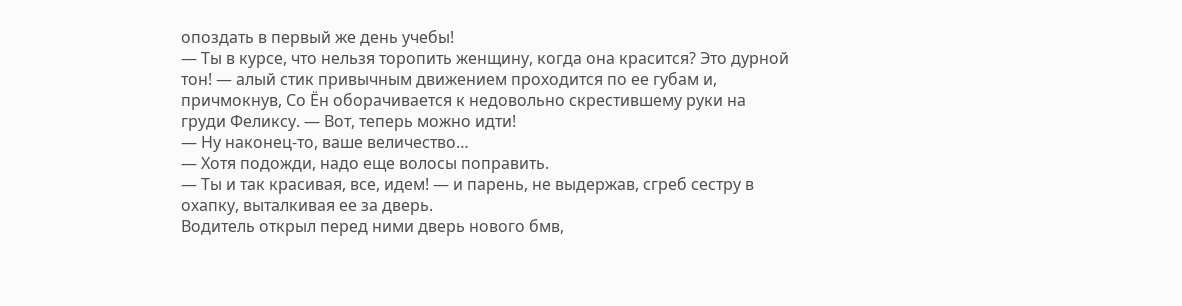опоздать в первый же день учебы!
— Ты в курсе, что нельзя торопить женщину, когда она красится? Это дурной тон! — алый стик привычным движением проходится по ее губам и, причмокнув, Со Ён оборачивается к недовольно скрестившему руки на груди Феликсу. — Вот, теперь можно идти!
— Ну наконец-то, ваше величество…
— Хотя подожди, надо еще волосы поправить.
— Ты и так красивая, все, идем! — и парень, не выдержав, сгреб сестру в охапку, выталкивая ее за дверь.
Водитель открыл перед ними дверь нового бмв,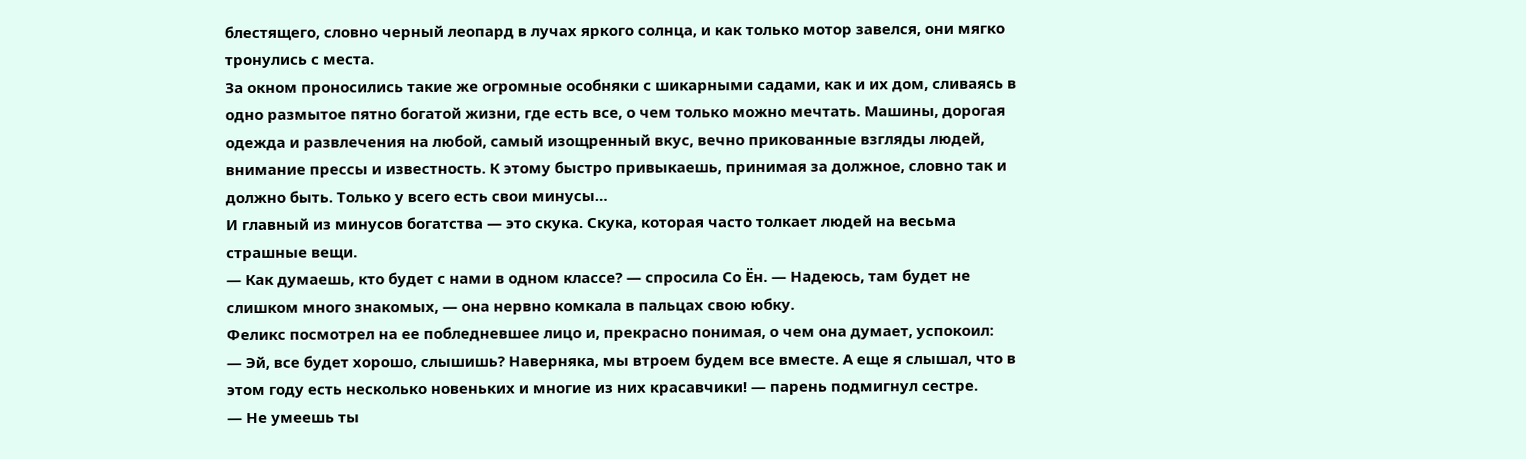блестящего, словно черный леопард в лучах яркого солнца, и как только мотор завелся, они мягко тронулись с места.
За окном проносились такие же огромные особняки с шикарными садами, как и их дом, сливаясь в одно размытое пятно богатой жизни, где есть все, о чем только можно мечтать. Машины, дорогая одежда и развлечения на любой, самый изощренный вкус, вечно прикованные взгляды людей, внимание прессы и известность. К этому быстро привыкаешь, принимая за должное, словно так и должно быть. Только у всего есть свои минусы…
И главный из минусов богатства — это скука. Скука, которая часто толкает людей на весьма страшные вещи.
— Как думаешь, кто будет с нами в одном классе? — спросила Со Ён. — Надеюсь, там будет не слишком много знакомых, — она нервно комкала в пальцах свою юбку.
Феликс посмотрел на ее побледневшее лицо и, прекрасно понимая, о чем она думает, успокоил:
— Эй, все будет хорошо, слышишь? Наверняка, мы втроем будем все вместе. А еще я слышал, что в этом году есть несколько новеньких и многие из них красавчики! — парень подмигнул сестре.
— Не умеешь ты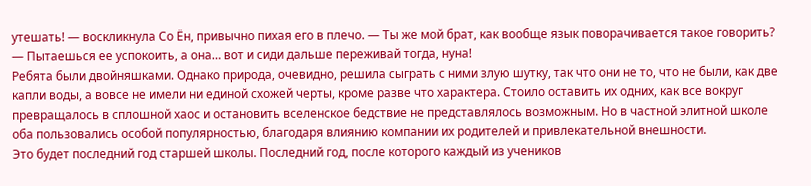утешать! — воскликнула Со Ён, привычно пихая его в плечо. — Ты же мой брат, как вообще язык поворачивается такое говорить?
— Пытаешься ее успокоить, а она… вот и сиди дальше переживай тогда, нуна!
Ребята были двойняшками. Однако природа, очевидно, решила сыграть с ними злую шутку, так что они не то, что не были, как две капли воды, а вовсе не имели ни единой схожей черты, кроме разве что характера. Стоило оставить их одних, как все вокруг превращалось в сплошной хаос и остановить вселенское бедствие не представлялось возможным. Но в частной элитной школе оба пользовались особой популярностью, благодаря влиянию компании их родителей и привлекательной внешности.
Это будет последний год старшей школы. Последний год, после которого каждый из учеников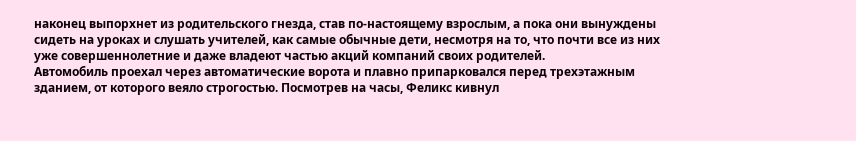наконец выпорхнет из родительского гнезда, став по-настоящему взрослым, а пока они вынуждены сидеть на уроках и слушать учителей, как самые обычные дети, несмотря на то, что почти все из них уже совершеннолетние и даже владеют частью акций компаний своих родителей.
Автомобиль проехал через автоматические ворота и плавно припарковался перед трехэтажным зданием, от которого веяло строгостью. Посмотрев на часы, Феликс кивнул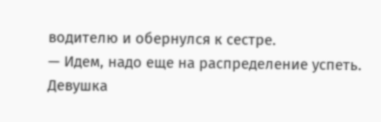водителю и обернулся к сестре.
— Идем, надо еще на распределение успеть.
Девушка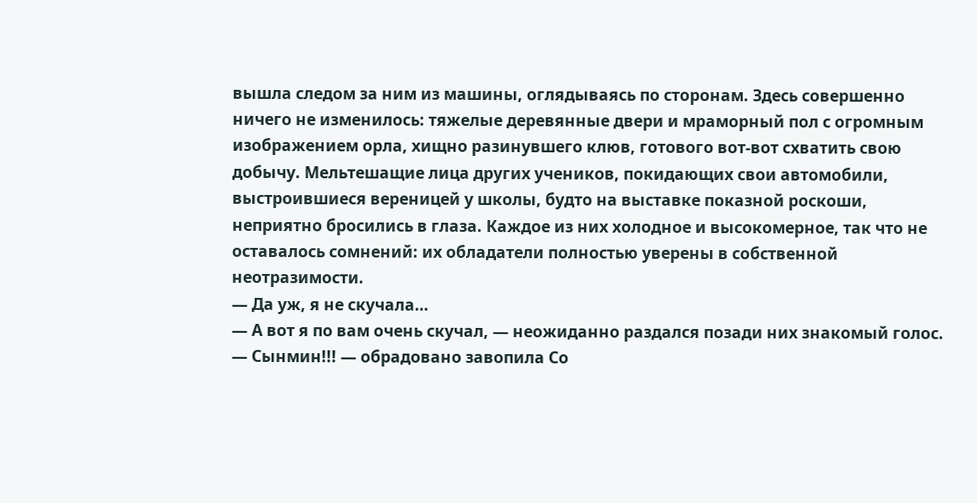вышла следом за ним из машины, оглядываясь по сторонам. Здесь совершенно ничего не изменилось: тяжелые деревянные двери и мраморный пол с огромным изображением орла, хищно разинувшего клюв, готового вот-вот схватить свою добычу. Мельтешащие лица других учеников, покидающих свои автомобили, выстроившиеся вереницей у школы, будто на выставке показной роскоши, неприятно бросились в глаза. Каждое из них холодное и высокомерное, так что не оставалось сомнений: их обладатели полностью уверены в собственной неотразимости.
— Да уж, я не скучала…
— А вот я по вам очень скучал, — неожиданно раздался позади них знакомый голос.
— Сынмин!!! — обрадовано завопила Со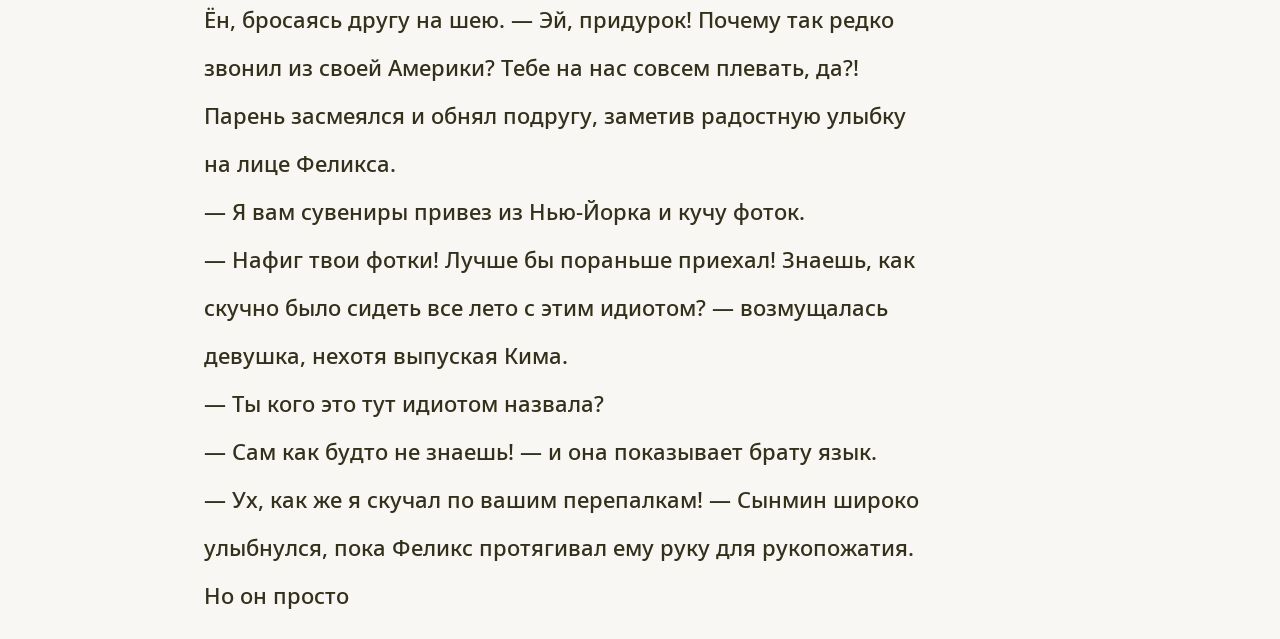Ён, бросаясь другу на шею. — Эй, придурок! Почему так редко звонил из своей Америки? Тебе на нас совсем плевать, да?!
Парень засмеялся и обнял подругу, заметив радостную улыбку на лице Феликса.
— Я вам сувениры привез из Нью-Йорка и кучу фоток.
— Нафиг твои фотки! Лучше бы пораньше приехал! Знаешь, как скучно было сидеть все лето с этим идиотом? — возмущалась девушка, нехотя выпуская Кима.
— Ты кого это тут идиотом назвала?
— Сам как будто не знаешь! — и она показывает брату язык.
— Ух, как же я скучал по вашим перепалкам! — Сынмин широко улыбнулся, пока Феликс протягивал ему руку для рукопожатия. Но он просто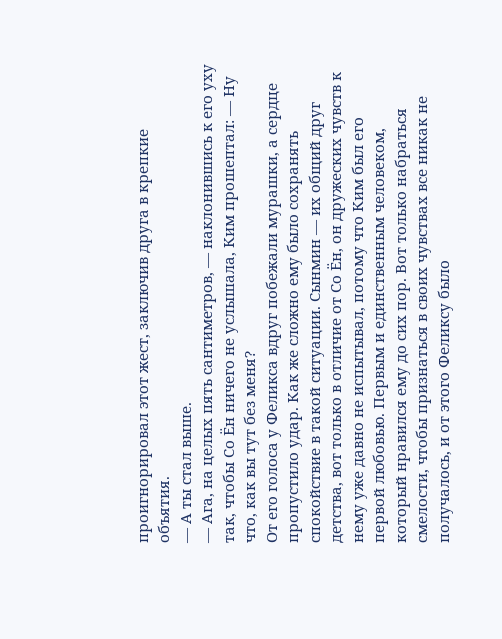проигнорировал этот жест, заключив друга в крепкие объятия.
— А ты стал выше.
— Ага, на целых пять сантиметров, — наклонившись к его уху так, чтобы Со Ён ничего не услышала, Ким прошептал: — Ну что, как вы тут без меня?
От его голоса у Феликса вдруг побежали мурашки, а сердце пропустило удар. Как же сложно ему было сохранять спокойствие в такой ситуации. Сынмин — их общий друг детства, вот только в отличие от Со Ён, он дружеских чувств к нему уже давно не испытывал, потому что Ким был его первой любовью. Первым и единственным человеком, который нравился ему до сих пор. Вот только набраться смелости, чтобы признаться в своих чувствах все никак не получалось, и от этого Феликсу было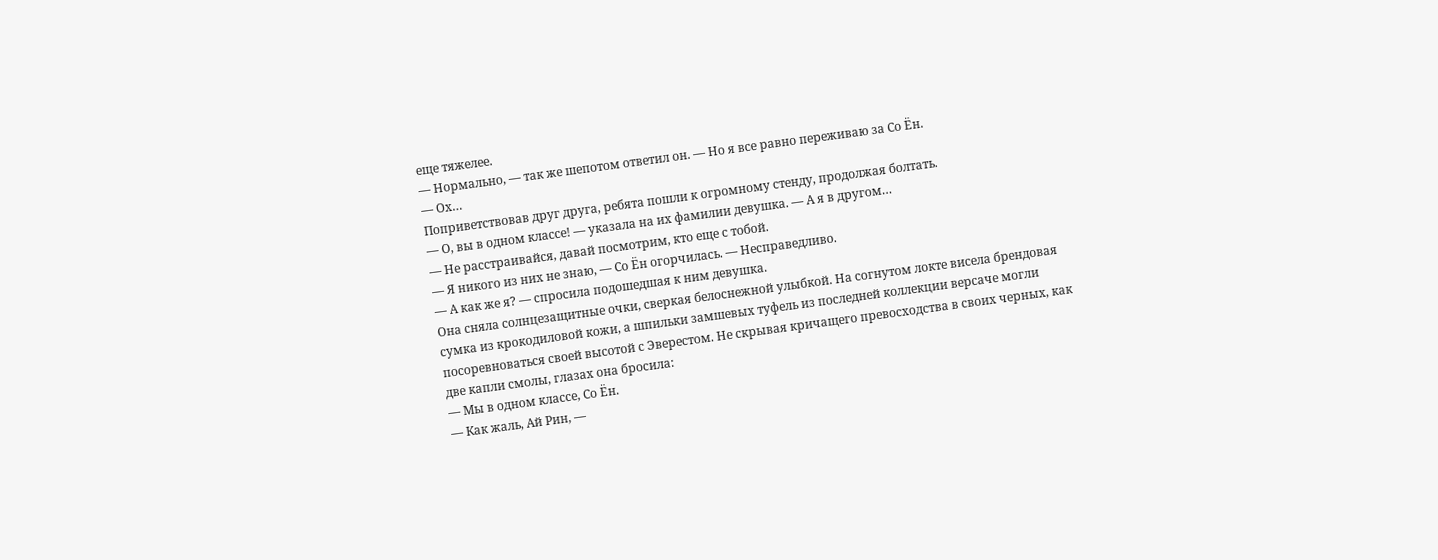еще тяжелее.
— Нормально, — так же шепотом ответил он. — Но я все равно переживаю за Со Ён.
— Ох…
Поприветствовав друг друга, ребята пошли к огромному стенду, продолжая болтать.
— О, вы в одном классе! — указала на их фамилии девушка. — А я в другом…
— Не расстраивайся, давай посмотрим, кто еще с тобой.
— Я никого из них не знаю, — Со Ён огорчилась. — Несправедливо.
— А как же я? — спросила подошедшая к ним девушка.
Она сняла солнцезащитные очки, сверкая белоснежной улыбкой. На согнутом локте висела брендовая сумка из крокодиловой кожи, а шпильки замшевых туфель из последней коллекции версаче могли посоревноваться своей высотой с Эверестом. Не скрывая кричащего превосходства в своих черных, как две капли смолы, глазах она бросила:
— Мы в одном классе, Со Ён.
— Как жаль, Ай Рин, —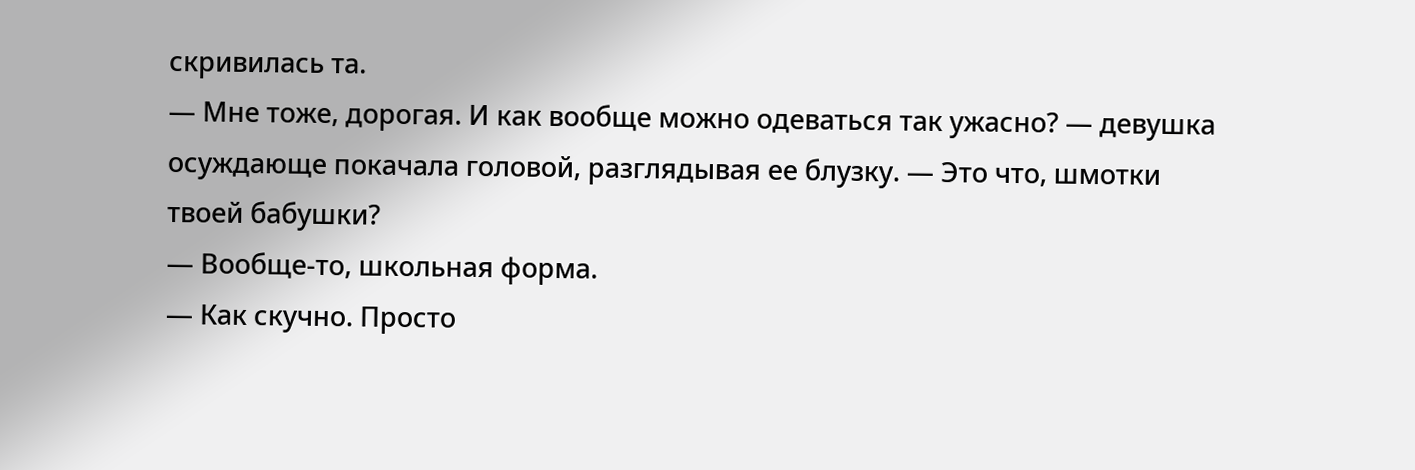скривилась та.
— Мне тоже, дорогая. И как вообще можно одеваться так ужасно? — девушка осуждающе покачала головой, разглядывая ее блузку. — Это что, шмотки твоей бабушки?
— Вообще-то, школьная форма.
— Как скучно. Просто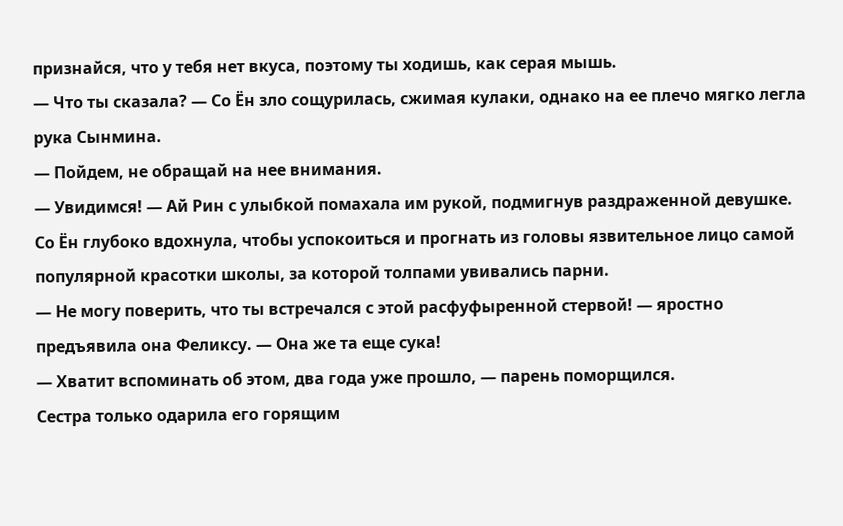признайся, что у тебя нет вкуса, поэтому ты ходишь, как серая мышь.
— Что ты сказала? — Со Ён зло сощурилась, сжимая кулаки, однако на ее плечо мягко легла рука Сынмина.
— Пойдем, не обращай на нее внимания.
— Увидимся! — Ай Рин с улыбкой помахала им рукой, подмигнув раздраженной девушке.
Со Ён глубоко вдохнула, чтобы успокоиться и прогнать из головы язвительное лицо самой популярной красотки школы, за которой толпами увивались парни.
— Не могу поверить, что ты встречался с этой расфуфыренной стервой! — яростно предъявила она Феликсу. — Она же та еще сука!
— Хватит вспоминать об этом, два года уже прошло, — парень поморщился.
Сестра только одарила его горящим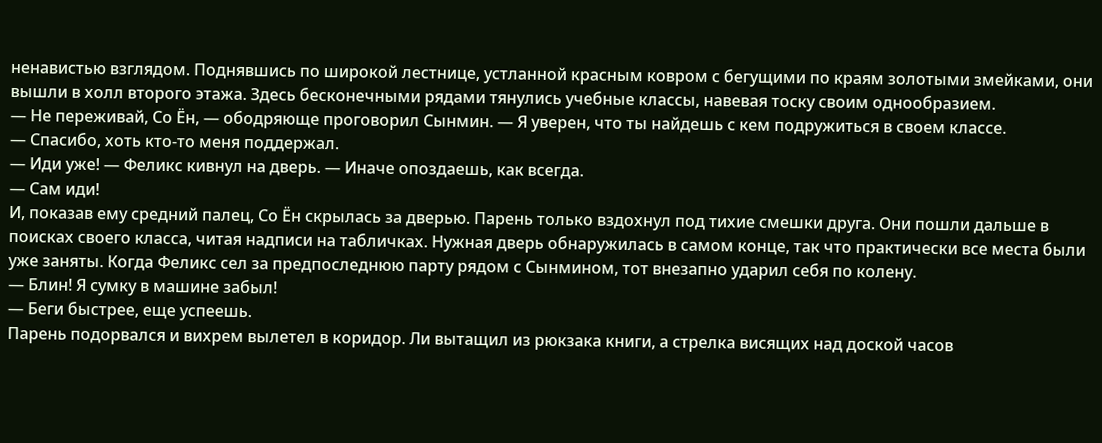ненавистью взглядом. Поднявшись по широкой лестнице, устланной красным ковром с бегущими по краям золотыми змейками, они вышли в холл второго этажа. Здесь бесконечными рядами тянулись учебные классы, навевая тоску своим однообразием.
— Не переживай, Со Ён, — ободряюще проговорил Сынмин. — Я уверен, что ты найдешь с кем подружиться в своем классе.
— Спасибо, хоть кто-то меня поддержал.
— Иди уже! — Феликс кивнул на дверь. — Иначе опоздаешь, как всегда.
— Сам иди!
И, показав ему средний палец, Со Ён скрылась за дверью. Парень только вздохнул под тихие смешки друга. Они пошли дальше в поисках своего класса, читая надписи на табличках. Нужная дверь обнаружилась в самом конце, так что практически все места были уже заняты. Когда Феликс сел за предпоследнюю парту рядом с Сынмином, тот внезапно ударил себя по колену.
— Блин! Я сумку в машине забыл!
— Беги быстрее, еще успеешь.
Парень подорвался и вихрем вылетел в коридор. Ли вытащил из рюкзака книги, а стрелка висящих над доской часов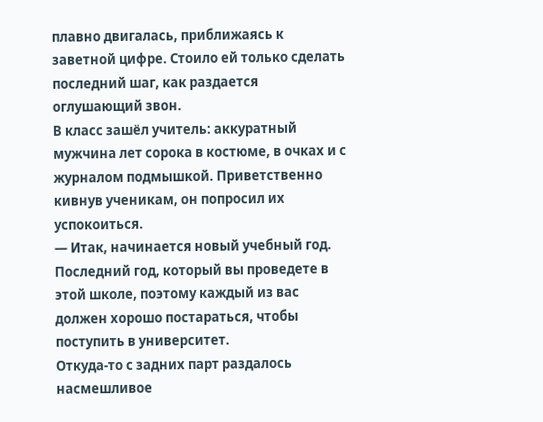плавно двигалась, приближаясь к заветной цифре. Стоило ей только сделать последний шаг, как раздается оглушающий звон.
В класс зашёл учитель: аккуратный мужчина лет сорока в костюме, в очках и с журналом подмышкой. Приветственно кивнув ученикам, он попросил их успокоиться.
— Итак, начинается новый учебный год. Последний год, который вы проведете в этой школе, поэтому каждый из вас должен хорошо постараться, чтобы поступить в университет.
Откуда-то с задних парт раздалось насмешливое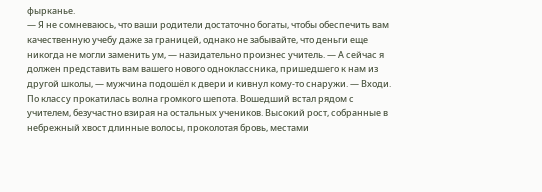фырканье.
— Я не сомневаюсь, что ваши родители достаточно богаты, чтобы обеспечить вам качественную учебу даже за границей, однако не забывайте, что деньги еще никогда не могли заменить ум, — назидательно произнес учитель. — А сейчас я должен представить вам вашего нового одноклассника, пришедшего к нам из другой школы, — мужчина подошёл к двери и кивнул кому-то снаружи. — Входи.
По классу прокатилась волна громкого шепота. Вошедший встал рядом с учителем, безучастно взирая на остальных учеников. Высокий рост, собранные в небрежный хвост длинные волосы, проколотая бровь, местами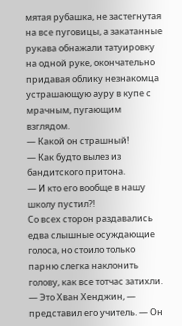мятая рубашка, не застегнутая на все пуговицы, а закатанные рукава обнажали татуировку на одной руке, окончательно придавая облику незнакомца устрашающую ауру в купе с мрачным, пугающим взглядом.
— Какой он страшный!
— Как будто вылез из бандитского притона.
— И кто его вообще в нашу школу пустил?!
Со всех сторон раздавались едва слышные осуждающие голоса, но стоило только парню слегка наклонить голову, как все тотчас затихли.
— Это Хван Хенджин, — представил его учитель. — Он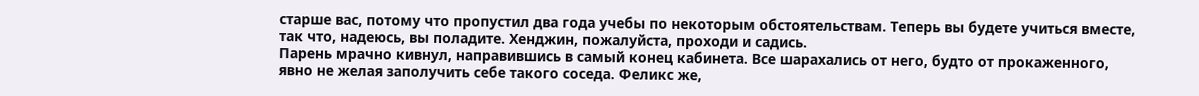старше вас, потому что пропустил два года учебы по некоторым обстоятельствам. Теперь вы будете учиться вместе, так что, надеюсь, вы поладите. Хенджин, пожалуйста, проходи и садись.
Парень мрачно кивнул, направившись в самый конец кабинета. Все шарахались от него, будто от прокаженного, явно не желая заполучить себе такого соседа. Феликс же,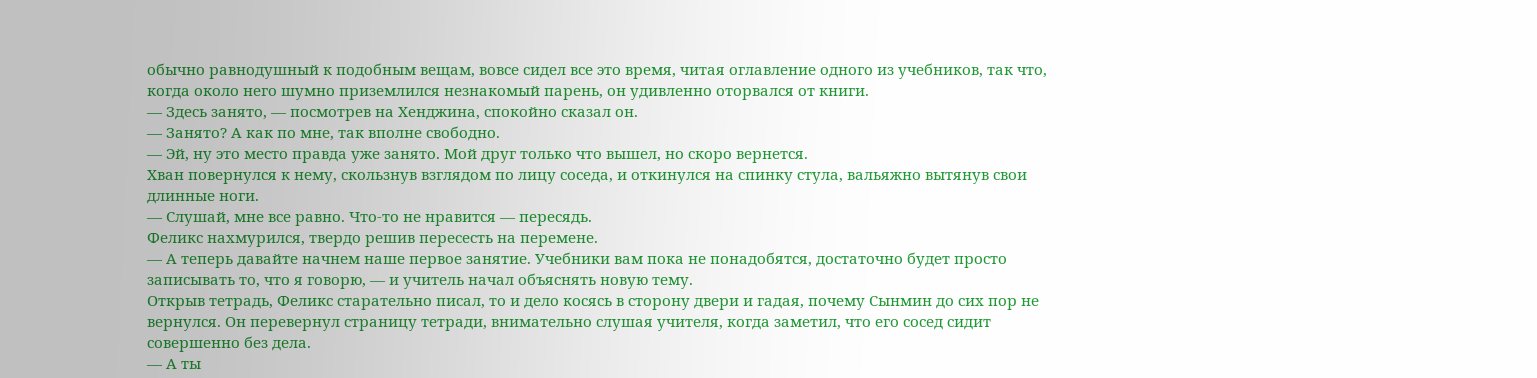обычно равнодушный к подобным вещам, вовсе сидел все это время, читая оглавление одного из учебников, так что, когда около него шумно приземлился незнакомый парень, он удивленно оторвался от книги.
— Здесь занято, — посмотрев на Хенджина, спокойно сказал он.
— Занято? А как по мне, так вполне свободно.
— Эй, ну это место правда уже занято. Мой друг только что вышел, но скоро вернется.
Хван повернулся к нему, скользнув взглядом по лицу соседа, и откинулся на спинку стула, вальяжно вытянув свои длинные ноги.
— Слушай, мне все равно. Что-то не нравится — пересядь.
Феликс нахмурился, твердо решив пересесть на перемене.
— А теперь давайте начнем наше первое занятие. Учебники вам пока не понадобятся, достаточно будет просто записывать то, что я говорю, — и учитель начал объяснять новую тему.
Открыв тетрадь, Феликс старательно писал, то и дело косясь в сторону двери и гадая, почему Сынмин до сих пор не вернулся. Он перевернул страницу тетради, внимательно слушая учителя, когда заметил, что его сосед сидит совершенно без дела.
— А ты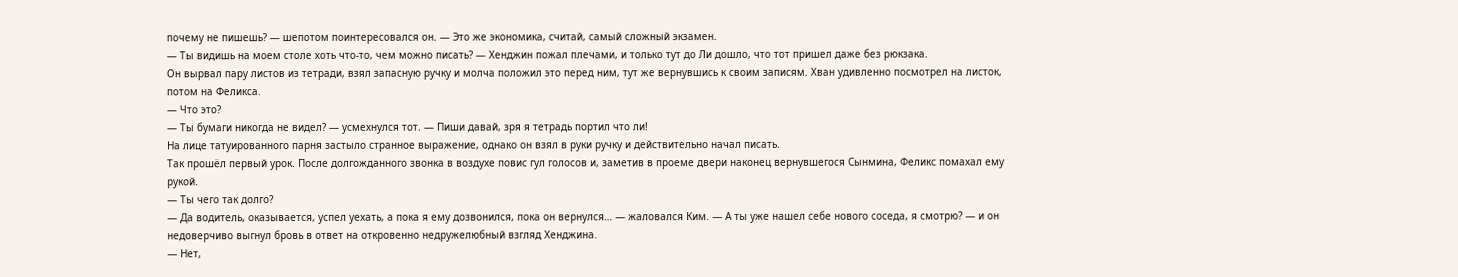почему не пишешь? — шепотом поинтересовался он. — Это же экономика, считай, самый сложный экзамен.
— Ты видишь на моем столе хоть что-то, чем можно писать? — Хенджин пожал плечами, и только тут до Ли дошло, что тот пришел даже без рюкзака.
Он вырвал пару листов из тетради, взял запасную ручку и молча положил это перед ним, тут же вернувшись к своим записям. Хван удивленно посмотрел на листок, потом на Феликса.
— Что это?
— Ты бумаги никогда не видел? — усмехнулся тот. — Пиши давай, зря я тетрадь портил что ли!
На лице татуированного парня застыло странное выражение, однако он взял в руки ручку и действительно начал писать.
Так прошёл первый урок. После долгожданного звонка в воздухе повис гул голосов и, заметив в проеме двери наконец вернувшегося Сынмина, Феликс помахал ему рукой.
— Ты чего так долго?
— Да водитель, оказывается, успел уехать, а пока я ему дозвонился, пока он вернулся… — жаловался Ким. — А ты уже нашел себе нового соседа, я смотрю? — и он недоверчиво выгнул бровь в ответ на откровенно недружелюбный взгляд Хенджина.
— Нет,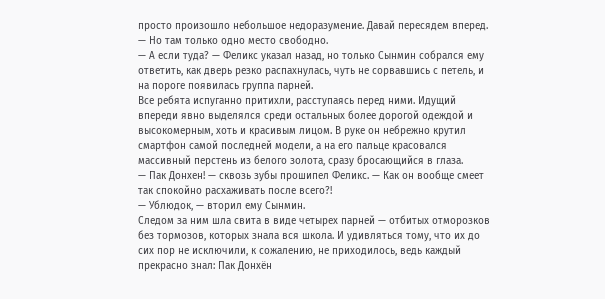просто произошло небольшое недоразумение. Давай пересядем вперед.
— Но там только одно место свободно.
— А если туда? — Феликс указал назад, но только Сынмин собрался ему ответить, как дверь резко распахнулась, чуть не сорвавшись с петель, и на пороге появилась группа парней.
Все ребята испуганно притихли, расступаясь перед ними. Идущий впереди явно выделялся среди остальных более дорогой одеждой и высокомерным, хоть и красивым лицом. В руке он небрежно крутил смартфон самой последней модели, а на его пальце красовался массивный перстень из белого золота, сразу бросающийся в глаза.
— Пак Донхен! — сквозь зубы прошипел Феликс. — Как он вообще смеет так спокойно расхаживать после всего?!
— Ублюдок, — вторил ему Сынмин.
Следом за ним шла свита в виде четырех парней — отбитых отморозков без тормозов, которых знала вся школа. И удивляться тому, что их до сих пор не исключили, к сожалению, не приходилось, ведь каждый прекрасно знал: Пак Донхён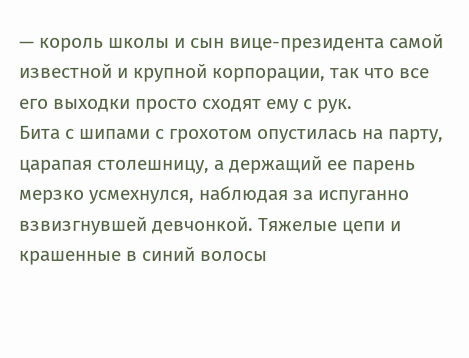— король школы и сын вице-президента самой известной и крупной корпорации, так что все его выходки просто сходят ему с рук.
Бита с шипами с грохотом опустилась на парту, царапая столешницу, а держащий ее парень мерзко усмехнулся, наблюдая за испуганно взвизгнувшей девчонкой. Тяжелые цепи и крашенные в синий волосы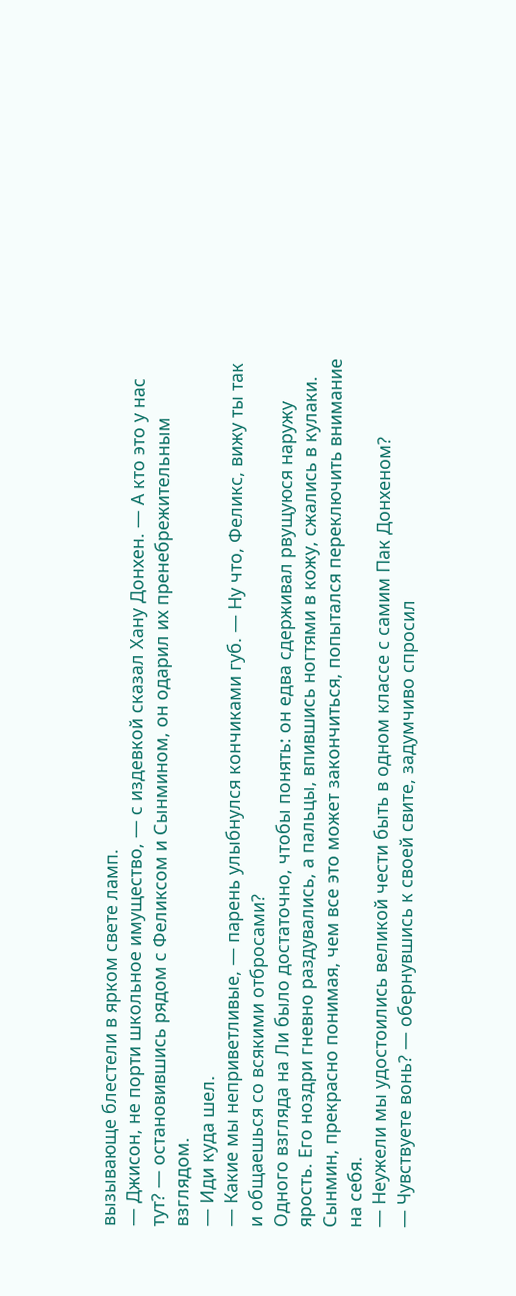вызывающе блестели в ярком свете ламп.
— Джисон, не порти школьное имущество, — с издевкой сказал Хану Донхен. — А кто это у нас тут? — остановившись рядом с Феликсом и Сынмином, он одарил их пренебрежительным взглядом.
— Иди куда шел.
— Какие мы неприветливые, — парень улыбнулся кончиками губ. — Ну что, Феликс, вижу ты так и общаешься со всякими отбросами?
Одного взгляда на Ли было достаточно, чтобы понять: он едва сдерживал рвущуюся наружу ярость. Его ноздри гневно раздувались, а пальцы, впившись ногтями в кожу, сжались в кулаки. Сынмин, прекрасно понимая, чем все это может закончиться, попытался переключить внимание на себя.
— Неужели мы удостоились великой чести быть в одном классе с самим Пак Донхеном?
— Чувствуете вонь? — обернувшись к своей свите, задумчиво спросил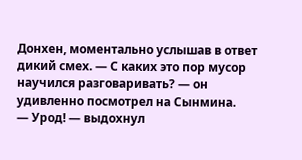Донхен, моментально услышав в ответ дикий смех. — С каких это пор мусор научился разговаривать? — он удивленно посмотрел на Сынмина.
— Урод! — выдохнул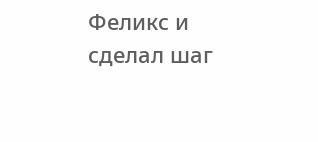Феликс и сделал шаг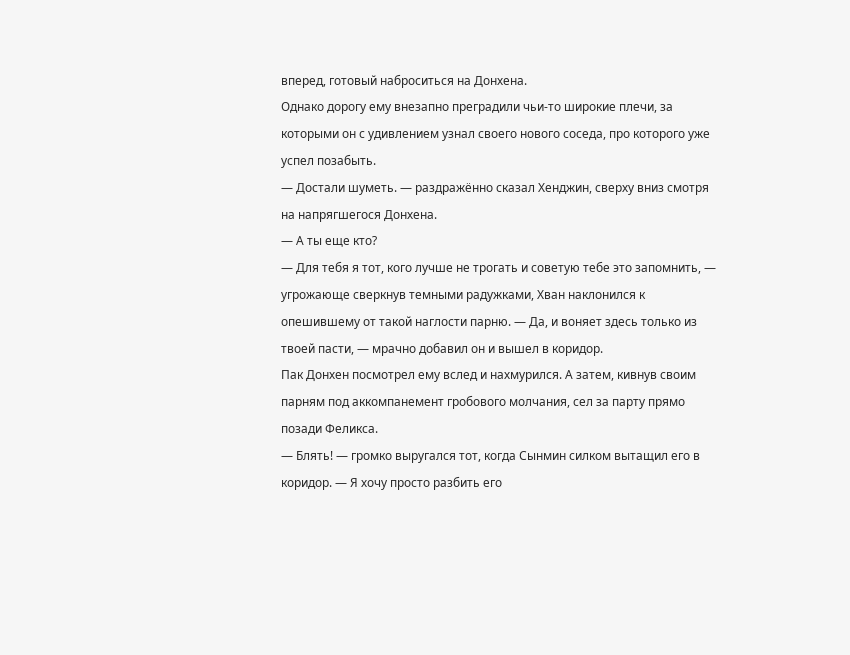вперед, готовый наброситься на Донхена.
Однако дорогу ему внезапно преградили чьи-то широкие плечи, за которыми он с удивлением узнал своего нового соседа, про которого уже успел позабыть.
— Достали шуметь. — раздражённо сказал Хенджин, сверху вниз смотря на напрягшегося Донхена.
— А ты еще кто?
— Для тебя я тот, кого лучше не трогать и советую тебе это запомнить, — угрожающе сверкнув темными радужками, Хван наклонился к опешившему от такой наглости парню. — Да, и воняет здесь только из твоей пасти, — мрачно добавил он и вышел в коридор.
Пак Донхен посмотрел ему вслед и нахмурился. А затем, кивнув своим парням под аккомпанемент гробового молчания, сел за парту прямо позади Феликса.
— Блять! — громко выругался тот, когда Сынмин силком вытащил его в коридор. — Я хочу просто разбить его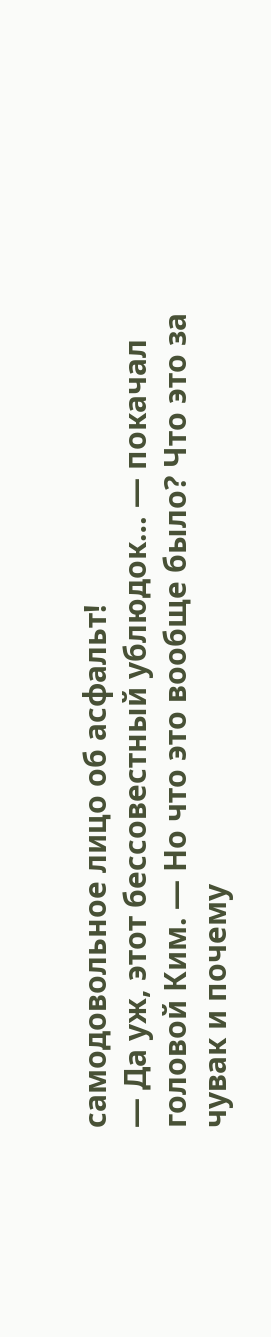самодовольное лицо об асфальт!
— Да уж, этот бессовестный ублюдок… — покачал головой Ким. — Но что это вообще было? Что это за чувак и почему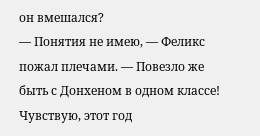он вмешался?
— Понятия не имею, — Феликс пожал плечами. — Повезло же быть с Донхеном в одном классе! Чувствую, этот год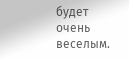будет очень веселым.